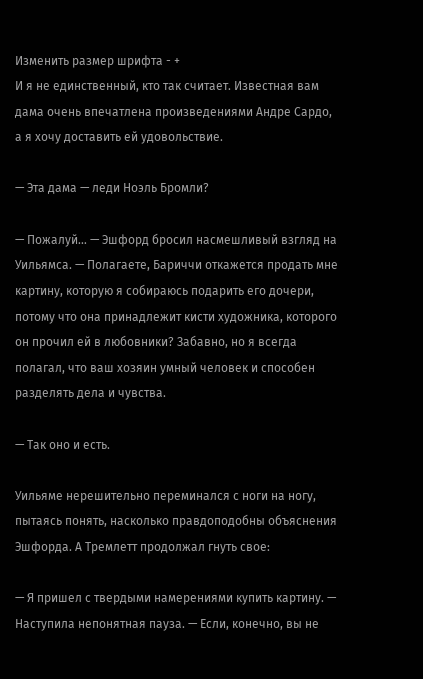Изменить размер шрифта - +
И я не единственный, кто так считает. Известная вам дама очень впечатлена произведениями Андре Сардо, а я хочу доставить ей удовольствие.

— Эта дама — леди Ноэль Бромли?

— Пожалуй… — Эшфорд бросил насмешливый взгляд на Уильямса. — Полагаете, Бариччи откажется продать мне картину, которую я собираюсь подарить его дочери, потому что она принадлежит кисти художника, которого он прочил ей в любовники? Забавно, но я всегда полагал, что ваш хозяин умный человек и способен разделять дела и чувства.

— Так оно и есть.

Уильяме нерешительно переминался с ноги на ногу, пытаясь понять, насколько правдоподобны объяснения Эшфорда. А Тремлетт продолжал гнуть свое:

— Я пришел с твердыми намерениями купить картину. — Наступила непонятная пауза. — Если, конечно, вы не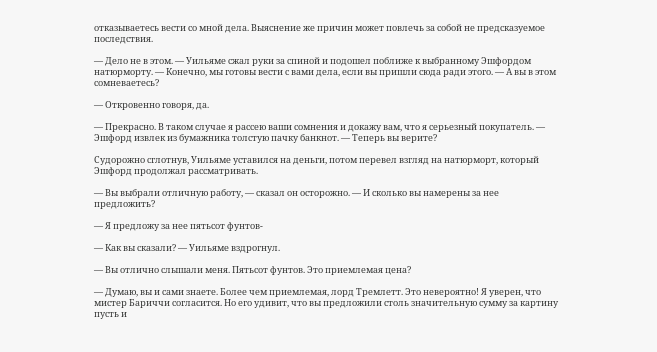отказываетесь вести со мной дела. Выяснение же причин может повлечь за собой не предсказуемое последствия.

— Дело не в этом. — Уильяме сжал руки за спиной и подошел поближе к выбранному Эшфордом натюрморту. — Конечно, мы готовы вести с вами дела, если вы пришли сюда ради этого. — А вы в этом сомневаетесь?

— Откровенно говоря, да.

— Прекрасно. В таком случае я рассею ваши сомнения и докажу вам, что я серьезный покупатель. — Эшфорд извлек из бумажника толстую пачку банкнот. — Теперь вы верите?

Судорожно сглотнув, Уильяме уставился на деньги, потом перевел взгляд на натюрморт, который Эшфорд продолжал рассматривать.

— Вы выбрали отличную работу, — сказал он осторожно. — И сколько вы намерены за нее предложить?

— Я предложу за нее пятьсот фунтов-

— Как вы сказали? — Уильяме вздрогнул.

— Вы отлично слышали меня. Пятьсот фунтов. Это приемлемая цена?

— Думаю, вы и сами знаете. Более чем приемлемая, лорд Тремлетт. Это невероятно! Я уверен, что мистер Бариччи согласится. Но его удивит, что вы предложили столь значительную сумму за картину пусть и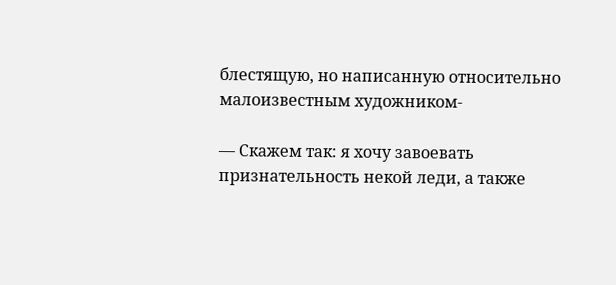блестящую, но написанную относительно малоизвестным художником-

— Скажем так: я хочу завоевать признательность некой леди, а также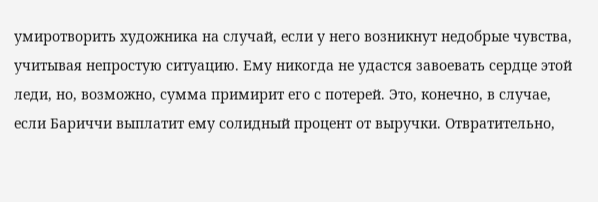умиротворить художника на случай, если у него возникнут недобрые чувства, учитывая непростую ситуацию. Ему никогда не удастся завоевать сердце этой леди, но, возможно, сумма примирит его с потерей. Это, конечно, в случае, если Бариччи выплатит ему солидный процент от выручки. Отвратительно,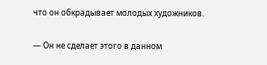что он обкрадывает молодых художников.

— Он не сделает этого в данном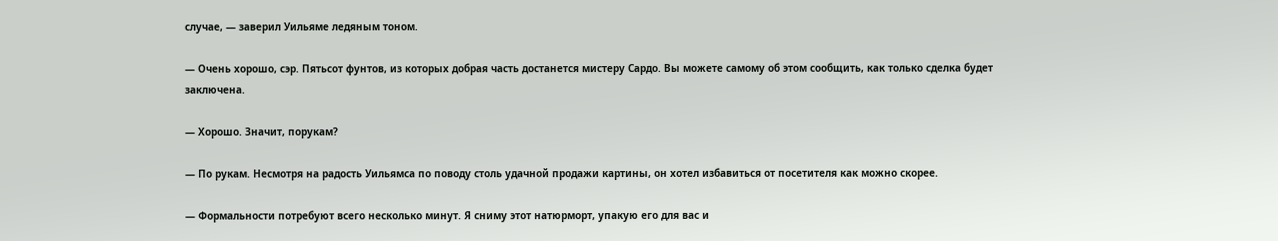случае, — заверил Уильяме ледяным тоном.

— Очень хорошо, сэр. Пятьсот фунтов, из которых добрая часть достанется мистеру Сардо. Вы можете самому об этом сообщить, как только сделка будет заключена.

— Хорошо. Значит, порукам?

— По рукам. Несмотря на радость Уильямса по поводу столь удачной продажи картины, он хотел избавиться от посетителя как можно скорее.

— Формальности потребуют всего несколько минут. Я сниму этот натюрморт, упакую его для вас и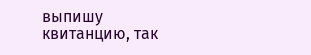выпишу квитанцию, так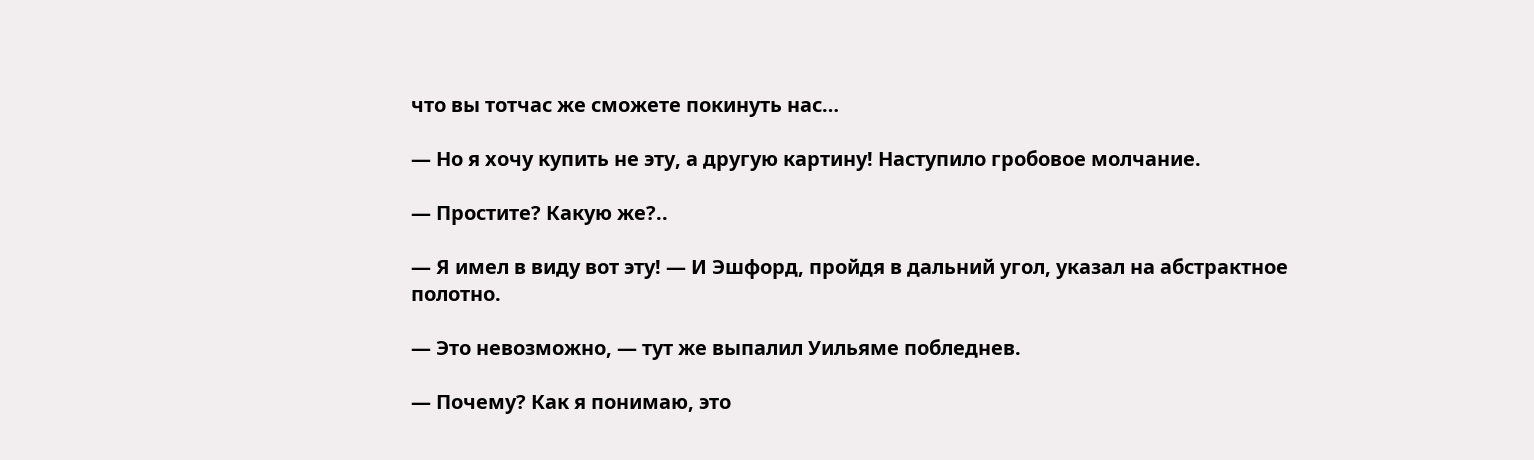что вы тотчас же сможете покинуть нас…

— Но я хочу купить не эту, а другую картину! Наступило гробовое молчание.

— Простите? Какую же?..

— Я имел в виду вот эту! — И Эшфорд, пройдя в дальний угол, указал на абстрактное полотно.

— Это невозможно, — тут же выпалил Уильяме побледнев.

— Почему? Как я понимаю, это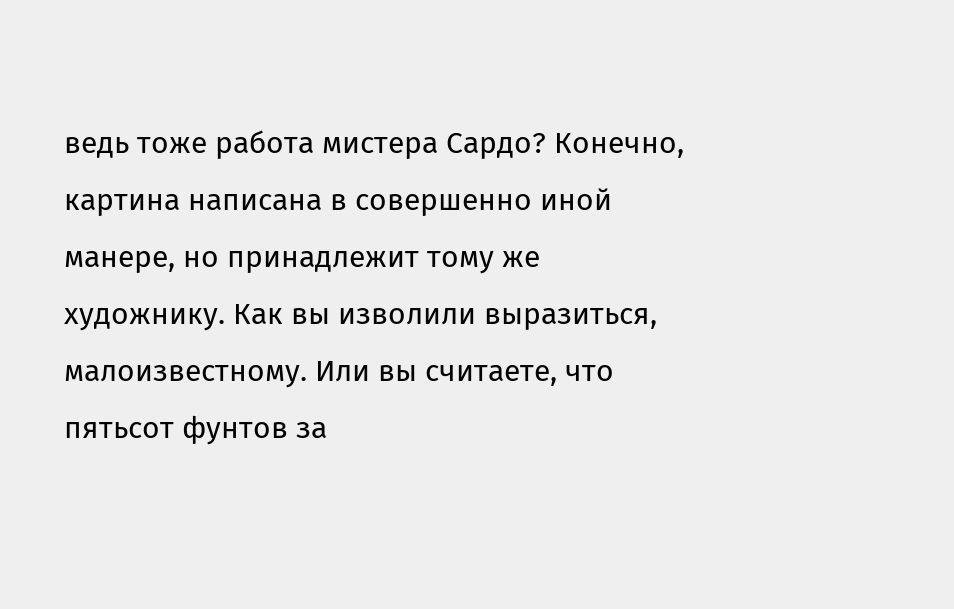ведь тоже работа мистера Сардо? Конечно, картина написана в совершенно иной манере, но принадлежит тому же художнику. Как вы изволили выразиться, малоизвестному. Или вы считаете, что пятьсот фунтов за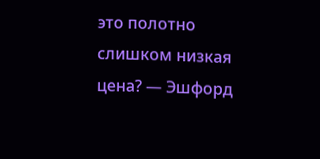это полотно слишком низкая цена? — Эшфорд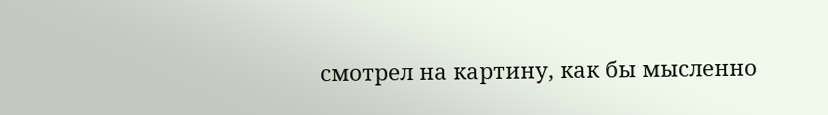смотрел на картину, как бы мысленно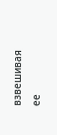взвешивая ее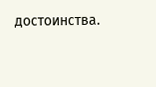достоинства.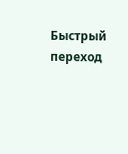Быстрый переход